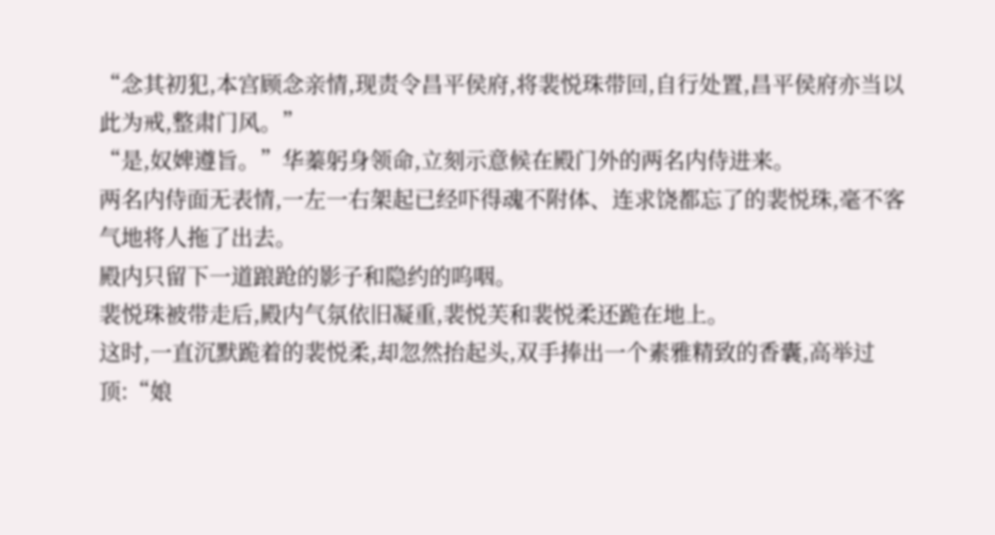“念其初犯,本宫顾念亲情,现责令昌平侯府,将裴悦珠带回,自行处置,昌平侯府亦当以此为戒,整肃门风。”
“是,奴婢遵旨。”华蓁躬身领命,立刻示意候在殿门外的两名内侍进来。
两名内侍面无表情,一左一右架起已经吓得魂不附体、连求饶都忘了的裴悦珠,毫不客气地将人拖了出去。
殿内只留下一道踉跄的影子和隐约的呜咽。
裴悦珠被带走后,殿内气氛依旧凝重,裴悦芙和裴悦柔还跪在地上。
这时,一直沉默跪着的裴悦柔,却忽然抬起头,双手捧出一个素雅精致的香囊,高举过顶:“娘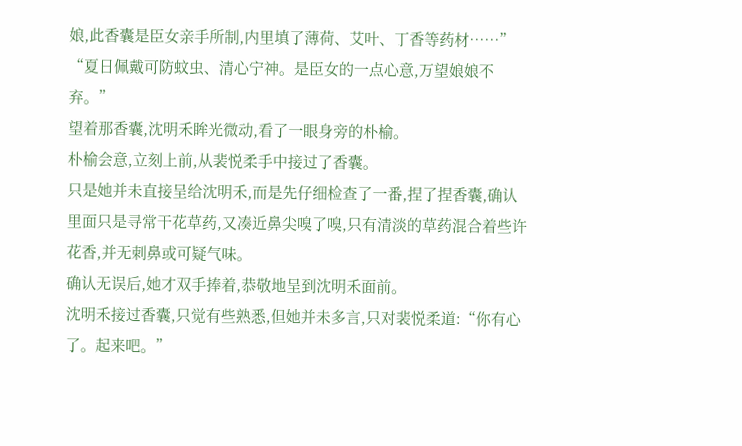娘,此香囊是臣女亲手所制,内里填了薄荷、艾叶、丁香等药材……”
“夏日佩戴可防蚊虫、清心宁神。是臣女的一点心意,万望娘娘不弃。”
望着那香囊,沈明禾眸光微动,看了一眼身旁的朴榆。
朴榆会意,立刻上前,从裴悦柔手中接过了香囊。
只是她并未直接呈给沈明禾,而是先仔细检查了一番,捏了捏香囊,确认里面只是寻常干花草药,又凑近鼻尖嗅了嗅,只有清淡的草药混合着些许花香,并无刺鼻或可疑气味。
确认无误后,她才双手捧着,恭敬地呈到沈明禾面前。
沈明禾接过香囊,只觉有些熟悉,但她并未多言,只对裴悦柔道:“你有心了。起来吧。”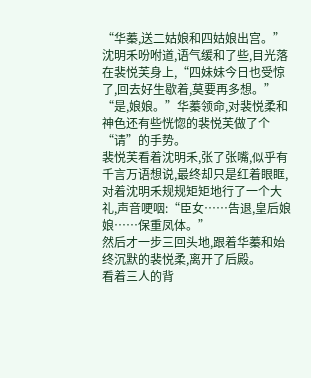“华蓁,送二姑娘和四姑娘出宫。”沈明禾吩咐道,语气缓和了些,目光落在裴悦芙身上,“四妹妹今日也受惊了,回去好生歇着,莫要再多想。”
“是,娘娘。”华蓁领命,对裴悦柔和神色还有些恍惚的裴悦芙做了个“请”的手势。
裴悦芙看着沈明禾,张了张嘴,似乎有千言万语想说,最终却只是红着眼眶,对着沈明禾规规矩矩地行了一个大礼,声音哽咽:“臣女……告退,皇后娘娘……保重凤体。”
然后才一步三回头地,跟着华蓁和始终沉默的裴悦柔,离开了后殿。
看着三人的背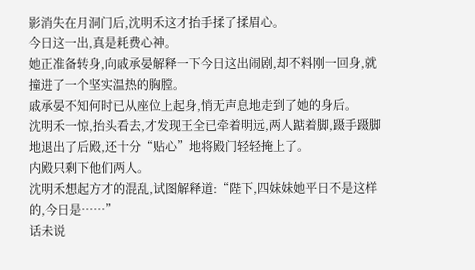影消失在月洞门后,沈明禾这才抬手揉了揉眉心。
今日这一出,真是耗费心神。
她正准备转身,向戚承晏解释一下今日这出闹剧,却不料刚一回身,就撞进了一个坚实温热的胸膛。
戚承晏不知何时已从座位上起身,悄无声息地走到了她的身后。
沈明禾一惊,抬头看去,才发现王全已牵着明远,两人踮着脚,蹑手蹑脚地退出了后殿,还十分“贴心”地将殿门轻轻掩上了。
内殿只剩下他们两人。
沈明禾想起方才的混乱,试图解释道:“陛下,四妹妹她平日不是这样的,今日是……”
话未说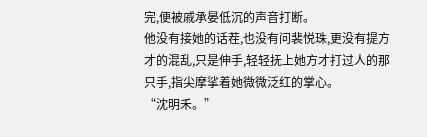完,便被戚承晏低沉的声音打断。
他没有接她的话茬,也没有问裴悦珠,更没有提方才的混乱,只是伸手,轻轻抚上她方才打过人的那只手,指尖摩挲着她微微泛红的掌心。
“沈明禾。”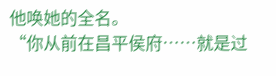他唤她的全名。
“你从前在昌平侯府……就是过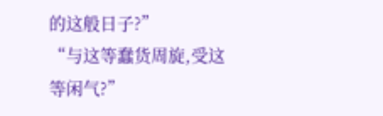的这般日子?”
“与这等蠢货周旋,受这等闲气?”